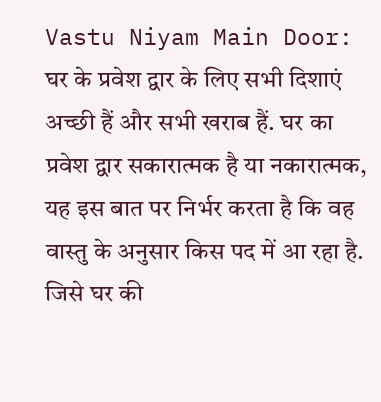Vastu Niyam Main Door: घर के प्रवेश द्वार के लिए सभी दिशाएं अच्छी हैं और सभी खराब हैं. घर का प्रवेश द्वार सकारात्मक है या नकारात्मक, यह इस बात पर निर्भर करता है कि वह वास्तु के अनुसार किस पद में आ रहा है. जिसे घर की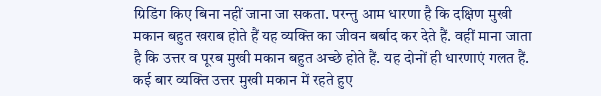ग्रिडिंग किए बिना नहीं जाना जा सकता. परन्तु आम धारणा है कि दक्षिण मुखी मकान बहुत खराब होते हैं यह व्यक्ति का जीवन बर्बाद कर देते हैं. वहीं माना जाता है कि उत्तर व पूरब मुखी मकान बहुत अच्छे होते हैं. यह दोनों ही धारणाएं गलत हैं. कई बार व्यक्ति उत्तर मुखी मकान में रहते हुए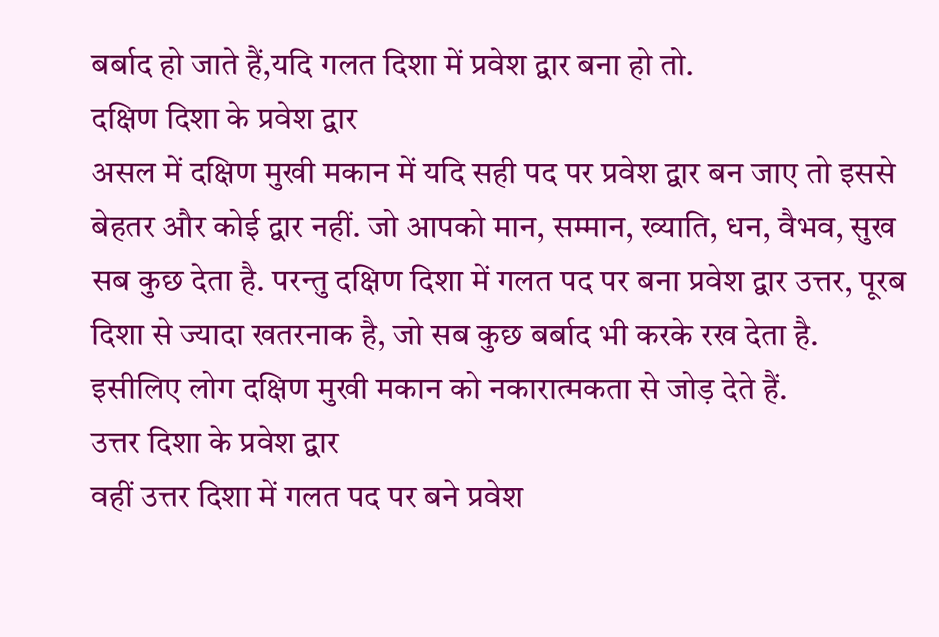बर्बाद हो जाते हैं,यदि गलत दिशा में प्रवेश द्वार बना हो तो.
दक्षिण दिशा के प्रवेश द्वार
असल में दक्षिण मुखी मकान में यदि सही पद पर प्रवेश द्वार बन जाए तो इससे बेहतर और कोई द्वार नहीं. जो आपको मान, सम्मान, ख्याति, धन, वैभव, सुख सब कुछ देता है. परन्तु दक्षिण दिशा में गलत पद पर बना प्रवेश द्वार उत्तर, पूरब दिशा से ज्यादा खतरनाक है, जो सब कुछ बर्बाद भी करके रख देता है. इसीलिए लोग दक्षिण मुखी मकान को नकारात्मकता से जोड़ देते हैं.
उत्तर दिशा के प्रवेश द्वार
वहीं उत्तर दिशा में गलत पद पर बने प्रवेश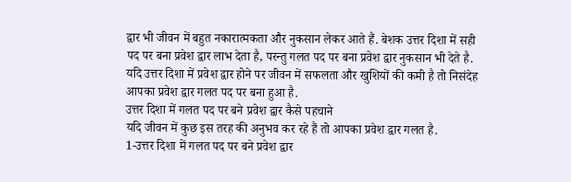द्वार भी जीवन में बहुत नकारात्मकता और नुकसान लेकर आते हैं. बेशक उत्तर दिशा में सही पद पर बना प्रवेश द्वार लाभ देता है, परन्तु गलत पद पर बना प्रवेश द्वार नुकसान भी देते है. यदि उत्तर दिशा में प्रवेश द्वार होने पर जीवन में सफलता और खुशियों की कमी है तो निसंदेह आपका प्रवेश द्वार गलत पद पर बना हुआ है.
उत्तर दिशा में गलत पद पर बने प्रवेश द्वार कैसे पहचाने
यदि जीवन में कुछ इस तरह की अनुभव कर रहे हैं तो आपका प्रवेश द्वार गलत है.
1-उत्तर दिशा में गलत पद पर बने प्रवेश द्वार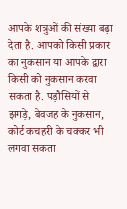आपके शत्रुओं की संख्या बढ़ा देता है. आपको किसी प्रकार का नुकसान या आपके द्वारा किसी को नुकसान करवा सकता है. पड़ौसियों से झगड़े, बेवजह के नुकसान, कोर्ट कचहरी के चक्कर भी लगवा सकता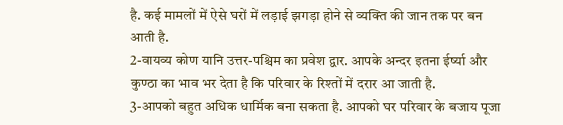है. कई मामलों में ऐसे घरों में लड़ाई झगड़ा होने से व्यक्ति की जान तक पर बन आती है.
2-वायव्य कोण यानि उत्तर-पश्चिम का प्रवेश द्वार. आपके अन्दर इतना ईर्ष्या और कुण्ठा का भाव भर देता है कि परिवार के रिश्तों में दरार आ जाती है.
3-आपको बहुत अधिक धार्मिक बना सकता है. आपको घर परिवार के बजाय पूजा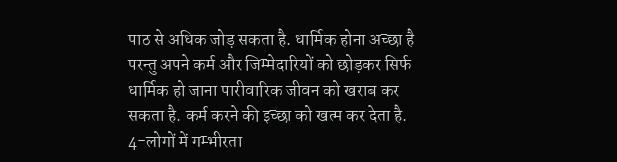पाठ से अधिक जोड़ सकता है. धार्मिक होना अच्छा है परन्तु अपने कर्म और जिम्मेदारियों को छोड़कर सिर्फ धार्मिक हो जाना पारीवारिक जीवन को खराब कर सकता है. कर्म करने की इच्छा को खत्म कर देता है.
4-लोगों में गम्भीरता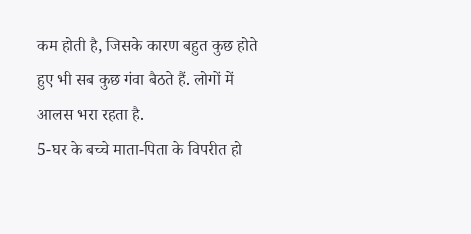कम होती है, जिसके कारण बहुत कुछ होते हुए भी सब कुछ गंवा बैठते हैं. लोगों में आलस भरा रहता है.
5-घर के बच्चे माता-पिता के विपरीत हो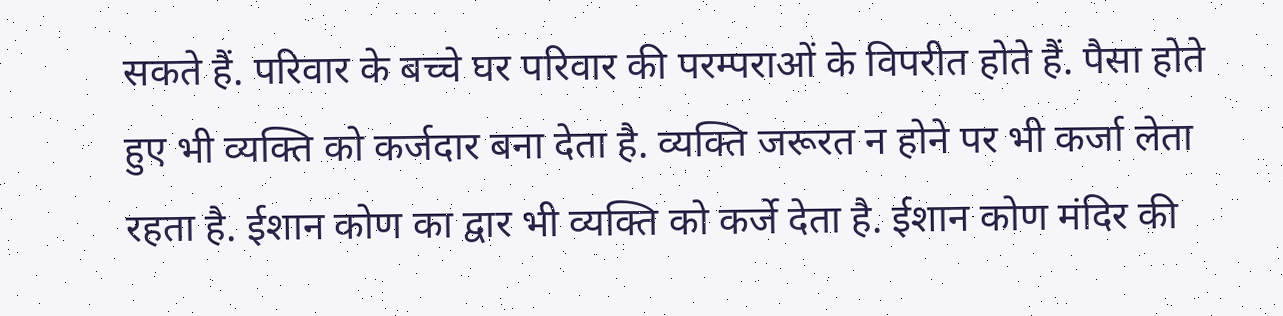सकते हैं. परिवार के बच्चे घर परिवार की परम्पराओं के विपरीत होते हैं. पैसा होते हुए भी व्यक्ति को कर्जदार बना देता है. व्यक्ति जरूरत न होने पर भी कर्जा लेता रहता है. ईशान कोण का द्वार भी व्यक्ति को कर्जे देता है. ईशान कोण मंदिर की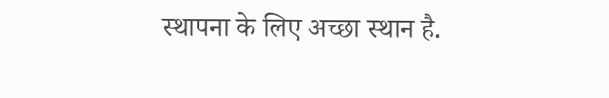स्थापना के लिए अच्छा स्थान है.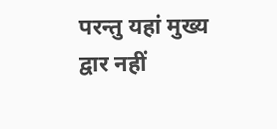परन्तु यहां मुख्य द्वार नहीं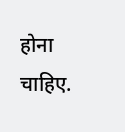होना चाहिए.